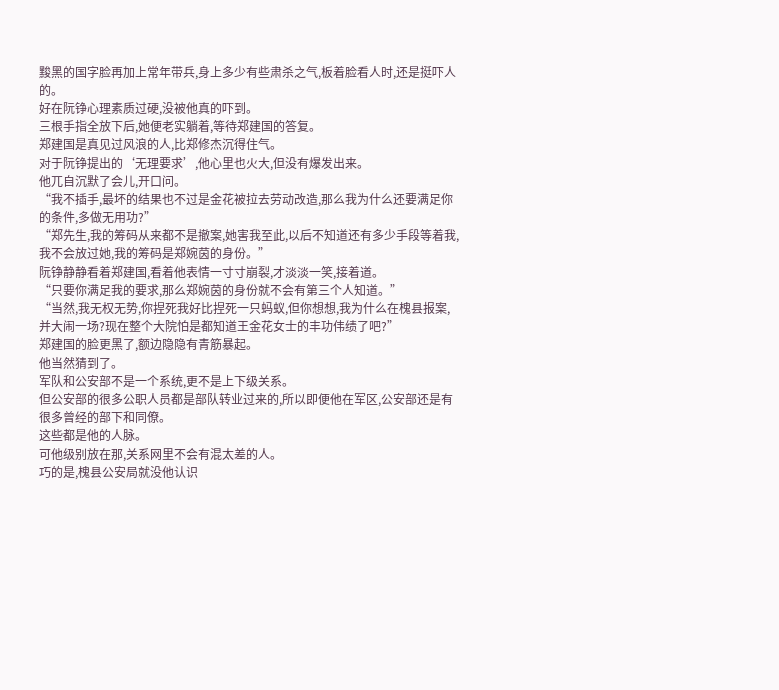黢黑的国字脸再加上常年带兵,身上多少有些肃杀之气,板着脸看人时,还是挺吓人的。
好在阮铮心理素质过硬,没被他真的吓到。
三根手指全放下后,她便老实躺着,等待郑建国的答复。
郑建国是真见过风浪的人,比郑修杰沉得住气。
对于阮铮提出的‘无理要求’,他心里也火大,但没有爆发出来。
他兀自沉默了会儿,开口问。
“我不插手,最坏的结果也不过是金花被拉去劳动改造,那么我为什么还要满足你的条件,多做无用功?”
“郑先生,我的筹码从来都不是撤案,她害我至此,以后不知道还有多少手段等着我,我不会放过她,我的筹码是郑婉茵的身份。”
阮铮静静看着郑建国,看着他表情一寸寸崩裂,才淡淡一笑,接着道。
“只要你满足我的要求,那么郑婉茵的身份就不会有第三个人知道。”
“当然,我无权无势,你捏死我好比捏死一只蚂蚁,但你想想,我为什么在槐县报案,并大闹一场?现在整个大院怕是都知道王金花女士的丰功伟绩了吧?”
郑建国的脸更黑了,额边隐隐有青筋暴起。
他当然猜到了。
军队和公安部不是一个系统,更不是上下级关系。
但公安部的很多公职人员都是部队转业过来的,所以即便他在军区,公安部还是有很多曾经的部下和同僚。
这些都是他的人脉。
可他级别放在那,关系网里不会有混太差的人。
巧的是,槐县公安局就没他认识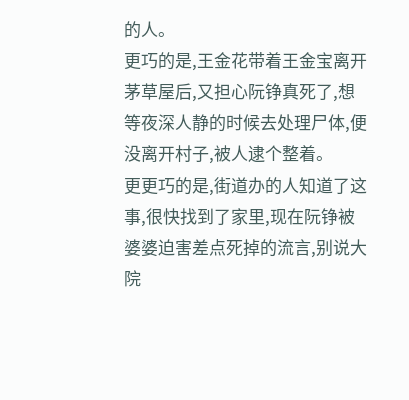的人。
更巧的是,王金花带着王金宝离开茅草屋后,又担心阮铮真死了,想等夜深人静的时候去处理尸体,便没离开村子,被人逮个整着。
更更巧的是,街道办的人知道了这事,很快找到了家里,现在阮铮被婆婆迫害差点死掉的流言,别说大院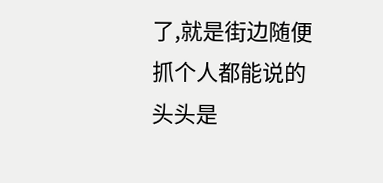了,就是街边随便抓个人都能说的头头是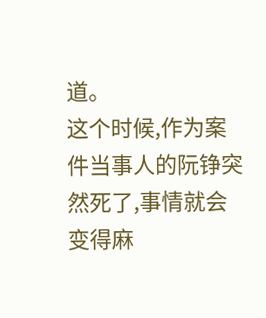道。
这个时候,作为案件当事人的阮铮突然死了,事情就会变得麻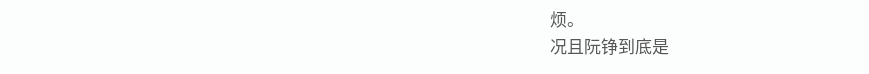烦。
况且阮铮到底是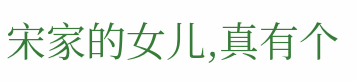宋家的女儿,真有个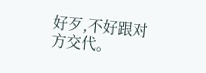好歹,不好跟对方交代。